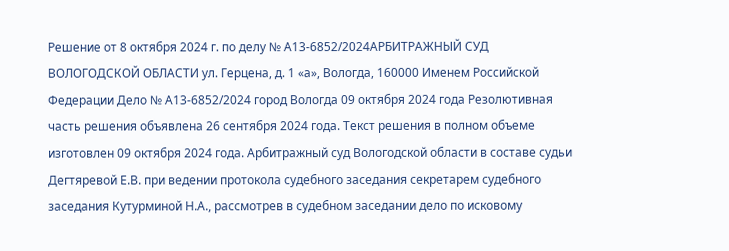Решение от 8 октября 2024 г. по делу № А13-6852/2024АРБИТРАЖНЫЙ СУД ВОЛОГОДСКОЙ ОБЛАСТИ ул. Герцена, д. 1 «а», Вологда, 160000 Именем Российской Федерации Дело № А13-6852/2024 город Вологда 09 октября 2024 года Резолютивная часть решения объявлена 26 сентября 2024 года. Текст решения в полном объеме изготовлен 09 октября 2024 года. Арбитражный суд Вологодской области в составе судьи Дегтяревой Е.В. при ведении протокола судебного заседания секретарем судебного заседания Кутурминой Н.А., рассмотрев в судебном заседании дело по исковому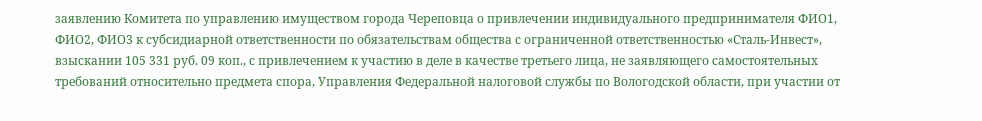заявлению Комитета по управлению имуществом города Череповца о привлечении индивидуального предпринимателя ФИО1, ФИО2, ФИО3 к субсидиарной ответственности по обязательствам общества с ограниченной ответственностью «Сталь-Инвест», взыскании 105 331 руб. 09 коп., с привлечением к участию в деле в качестве третьего лица, не заявляющего самостоятельных требований относительно предмета спора, Управления Федеральной налоговой службы по Вологодской области, при участии от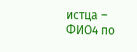истца – ФИО4 по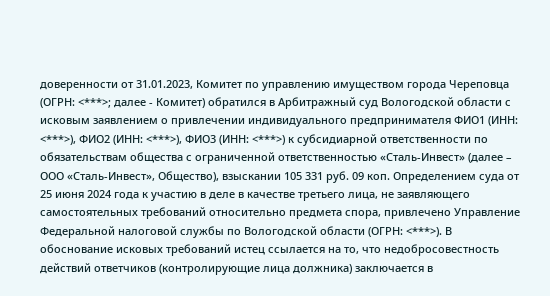доверенности от 31.01.2023, Комитет по управлению имуществом города Череповца (ОГРН: <***>; далее - Комитет) обратился в Арбитражный суд Вологодской области с исковым заявлением о привлечении индивидуального предпринимателя ФИО1 (ИНН: <***>), ФИО2 (ИНН: <***>), ФИО3 (ИНН: <***>) к субсидиарной ответственности по обязательствам общества с ограниченной ответственностью «Сталь-Инвест» (далее – ООО «Сталь-Инвест», Общество), взыскании 105 331 руб. 09 коп. Определением суда от 25 июня 2024 года к участию в деле в качестве третьего лица, не заявляющего самостоятельных требований относительно предмета спора, привлечено Управление Федеральной налоговой службы по Вологодской области (ОГРН: <***>). В обоснование исковых требований истец ссылается на то, что недобросовестность действий ответчиков (контролирующие лица должника) заключается в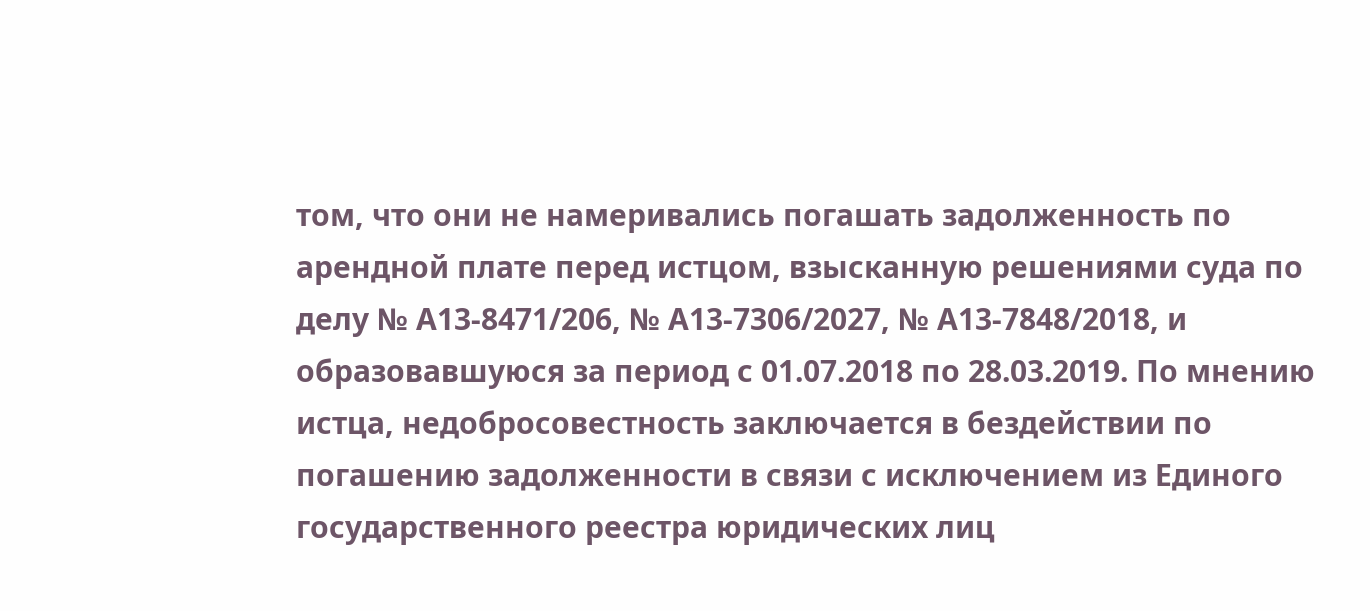том, что они не намеривались погашать задолженность по арендной плате перед истцом, взысканную решениями суда по делу № А13-8471/206, № А13-7306/2027, № А13-7848/2018, и образовавшуюся за период с 01.07.2018 по 28.03.2019. По мнению истца, недобросовестность заключается в бездействии по погашению задолженности в связи с исключением из Единого государственного реестра юридических лиц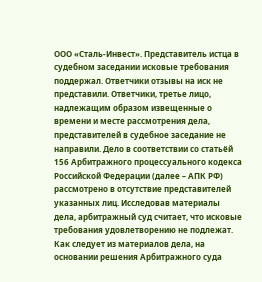ООО «Сталь-Инвест». Представитель истца в судебном заседании исковые требования поддержал. Ответчики отзывы на иск не представили. Ответчики, третье лицо, надлежащим образом извещенные о времени и месте рассмотрения дела, представителей в судебное заседание не направили. Дело в соответствии со статьёй 156 Арбитражного процессуального кодекса Российской Федерации (далее – АПК РФ) рассмотрено в отсутствие представителей указанных лиц. Исследовав материалы дела, арбитражный суд считает, что исковые требования удовлетворению не подлежат. Как следует из материалов дела, на основании решения Арбитражного суда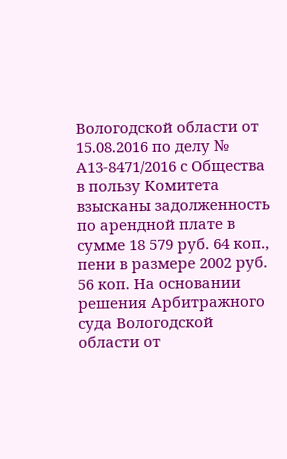Вологодской области от 15.08.2016 по делу № А13-8471/2016 с Общества в пользу Комитета взысканы задолженность по арендной плате в сумме 18 579 руб. 64 коп., пени в размере 2002 руб. 56 коп. На основании решения Арбитражного суда Вологодской области от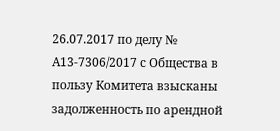26.07.2017 по делу № А13-7306/2017 с Общества в пользу Комитета взысканы задолженность по арендной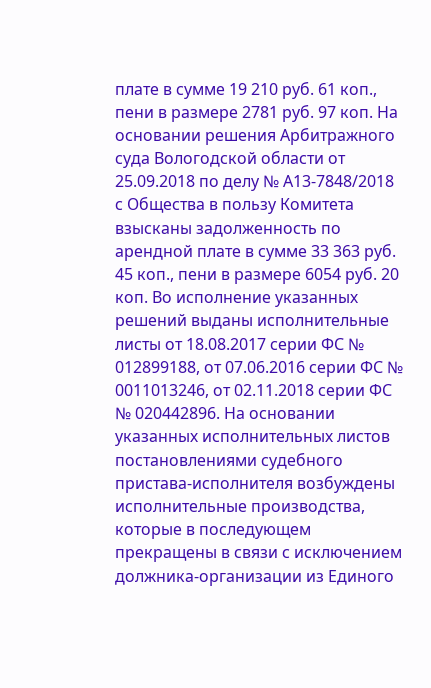плате в сумме 19 210 руб. 61 коп., пени в размере 2781 руб. 97 коп. На основании решения Арбитражного суда Вологодской области от 25.09.2018 по делу № А13-7848/2018 с Общества в пользу Комитета взысканы задолженность по арендной плате в сумме 33 363 руб. 45 коп., пени в размере 6054 руб. 20 коп. Во исполнение указанных решений выданы исполнительные листы от 18.08.2017 серии ФС № 012899188, от 07.06.2016 серии ФС № 0011013246, от 02.11.2018 серии ФС № 020442896. На основании указанных исполнительных листов постановлениями судебного пристава-исполнителя возбуждены исполнительные производства, которые в последующем прекращены в связи с исключением должника-организации из Единого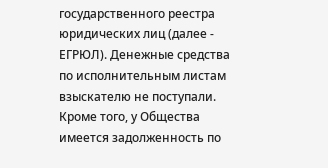государственного реестра юридических лиц (далее - ЕГРЮЛ). Денежные средства по исполнительным листам взыскателю не поступали. Кроме того, у Общества имеется задолженность по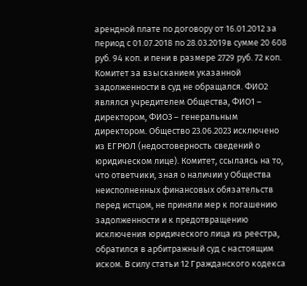арендной плате по договору от 16.01.2012 за период с 01.07.2018 по 28.03.2019в сумме 20 608 руб. 94 коп. и пени в размере 2729 руб. 72 коп. Комитет за взысканием указанной задолженности в суд не обращался. ФИО2 являлся учредителем Общества, ФИО1 – директором, ФИО3 – генеральным директором. Общество 23.06.2023 исключено из ЕГРЮЛ (недостоверность сведений о юридическом лице). Комитет, ссылаясь на то, что ответчики, зная о наличии у Общества неисполненных финансовых обязательств перед истцом, не приняли мер к погашению задолженности и к предотвращению исключения юридического лица из реестра, обратился в арбитражный суд с настоящим иском. В силу статьи 12 Гражданского кодекса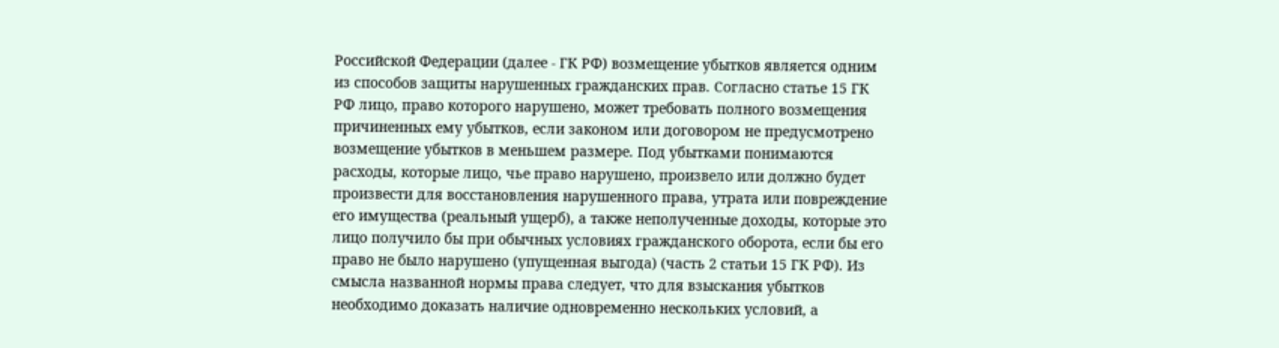Российской Федерации (далее - ГК РФ) возмещение убытков является одним из способов защиты нарушенных гражданских прав. Согласно статье 15 ГК РФ лицо, право которого нарушено, может требовать полного возмещения причиненных ему убытков, если законом или договором не предусмотрено возмещение убытков в меньшем размере. Под убытками понимаются расходы, которые лицо, чье право нарушено, произвело или должно будет произвести для восстановления нарушенного права, утрата или повреждение его имущества (реальный ущерб), а также неполученные доходы, которые это лицо получило бы при обычных условиях гражданского оборота, если бы его право не было нарушено (упущенная выгода) (часть 2 статьи 15 ГК РФ). Из смысла названной нормы права следует, что для взыскания убытков необходимо доказать наличие одновременно нескольких условий, а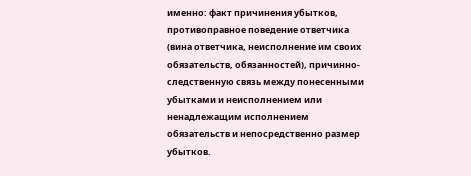именно: факт причинения убытков, противоправное поведение ответчика (вина ответчика, неисполнение им своих обязательств, обязанностей), причинно-следственную связь между понесенными убытками и неисполнением или ненадлежащим исполнением обязательств и непосредственно размер убытков.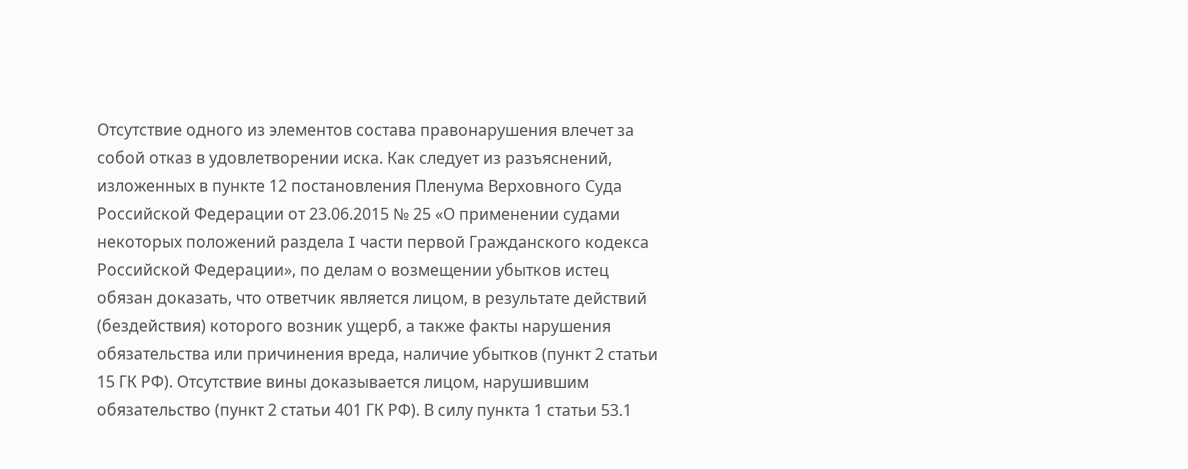Отсутствие одного из элементов состава правонарушения влечет за собой отказ в удовлетворении иска. Как следует из разъяснений, изложенных в пункте 12 постановления Пленума Верховного Суда Российской Федерации от 23.06.2015 № 25 «О применении судами некоторых положений раздела I части первой Гражданского кодекса Российской Федерации», по делам о возмещении убытков истец обязан доказать, что ответчик является лицом, в результате действий (бездействия) которого возник ущерб, а также факты нарушения обязательства или причинения вреда, наличие убытков (пункт 2 статьи 15 ГК РФ). Отсутствие вины доказывается лицом, нарушившим обязательство (пункт 2 статьи 401 ГК РФ). В силу пункта 1 статьи 53.1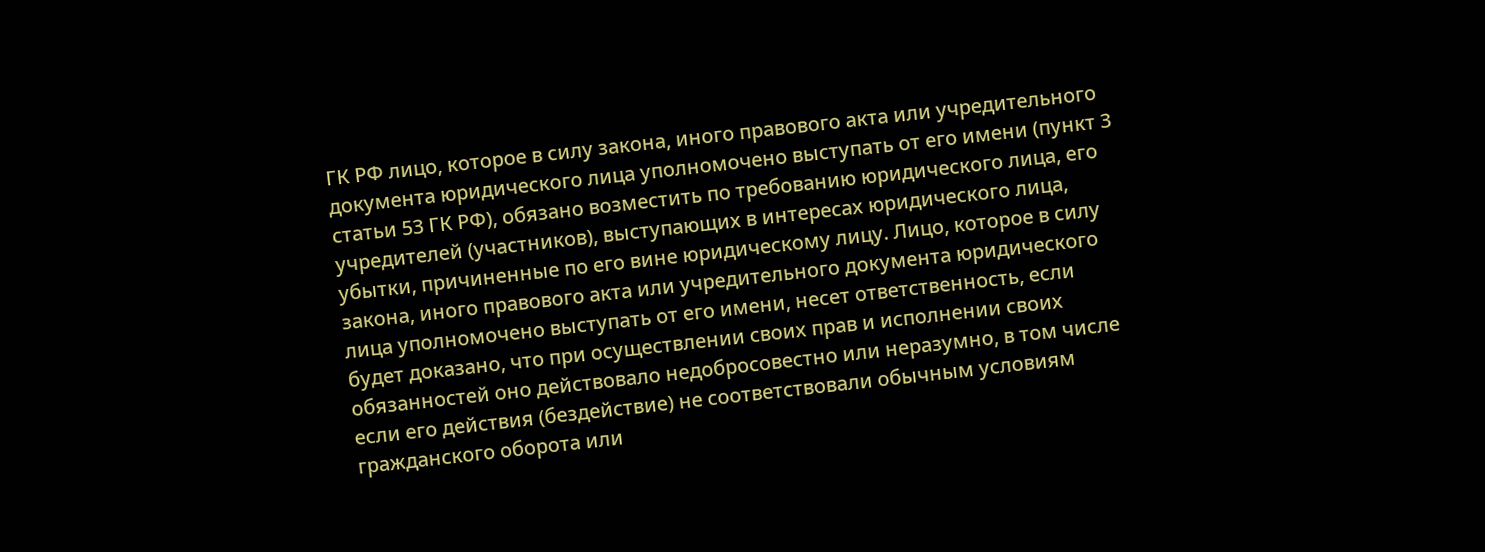ГК РФ лицо, которое в силу закона, иного правового акта или учредительного документа юридического лица уполномочено выступать от его имени (пункт 3 статьи 53 ГК РФ), обязано возместить по требованию юридического лица, его учредителей (участников), выступающих в интересах юридического лица, убытки, причиненные по его вине юридическому лицу. Лицо, которое в силу закона, иного правового акта или учредительного документа юридического лица уполномочено выступать от его имени, несет ответственность, если будет доказано, что при осуществлении своих прав и исполнении своих обязанностей оно действовало недобросовестно или неразумно, в том числе если его действия (бездействие) не соответствовали обычным условиям гражданского оборота или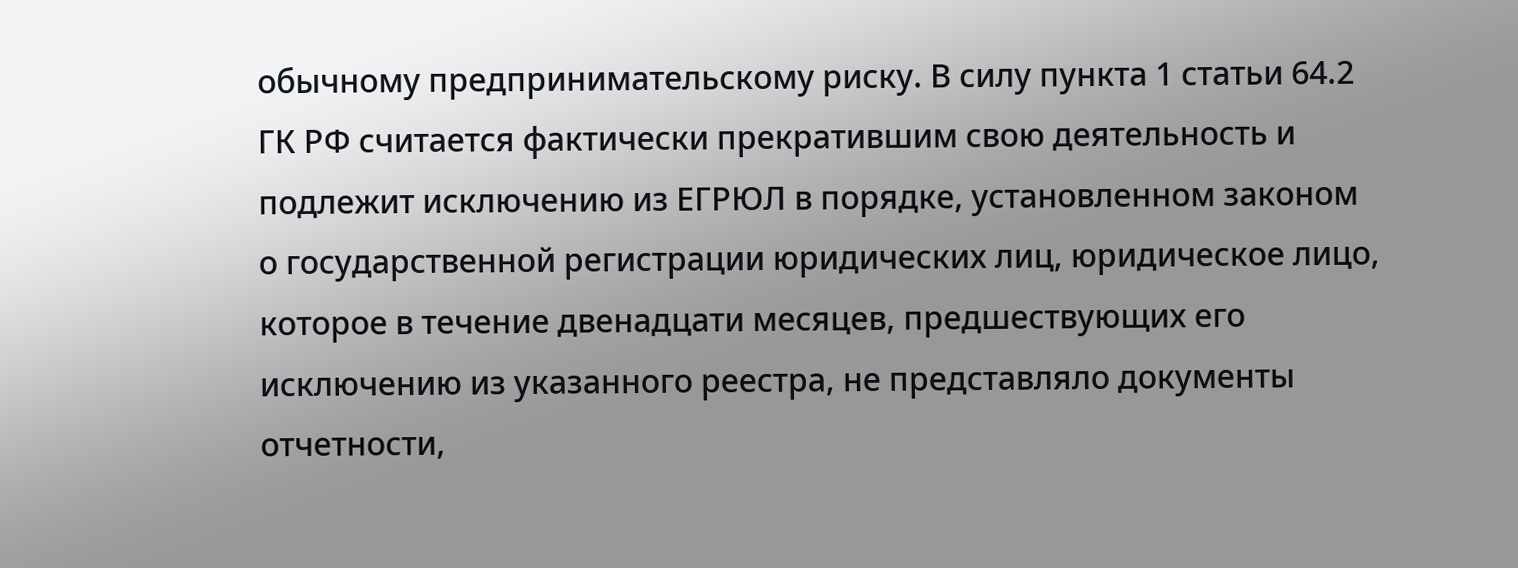обычному предпринимательскому риску. В силу пункта 1 статьи 64.2 ГК РФ считается фактически прекратившим свою деятельность и подлежит исключению из ЕГРЮЛ в порядке, установленном законом о государственной регистрации юридических лиц, юридическое лицо, которое в течение двенадцати месяцев, предшествующих его исключению из указанного реестра, не представляло документы отчетности,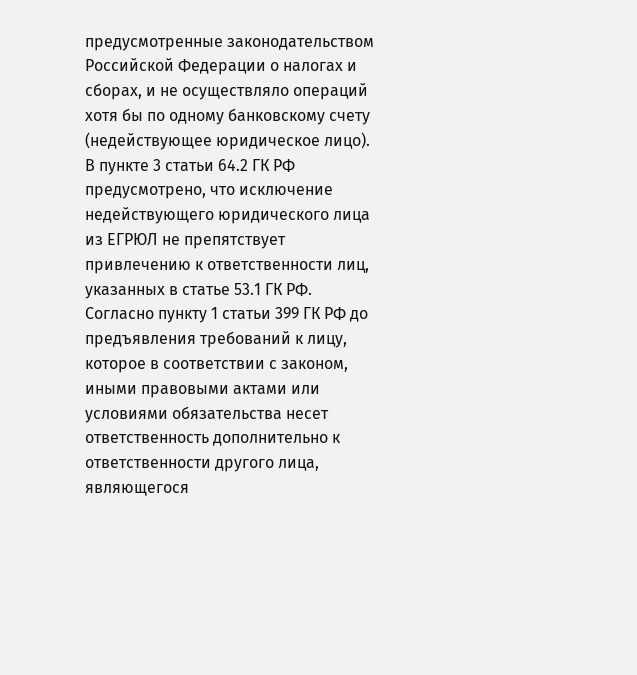предусмотренные законодательством Российской Федерации о налогах и сборах, и не осуществляло операций хотя бы по одному банковскому счету (недействующее юридическое лицо). В пункте 3 статьи 64.2 ГК РФ предусмотрено, что исключение недействующего юридического лица из ЕГРЮЛ не препятствует привлечению к ответственности лиц, указанных в статье 53.1 ГК РФ. Согласно пункту 1 статьи 399 ГК РФ до предъявления требований к лицу, которое в соответствии с законом, иными правовыми актами или условиями обязательства несет ответственность дополнительно к ответственности другого лица, являющегося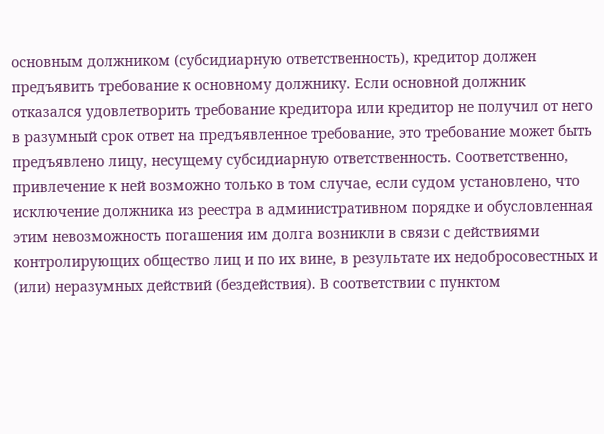основным должником (субсидиарную ответственность), кредитор должен предъявить требование к основному должнику. Если основной должник отказался удовлетворить требование кредитора или кредитор не получил от него в разумный срок ответ на предъявленное требование, это требование может быть предъявлено лицу, несущему субсидиарную ответственность. Соответственно, привлечение к ней возможно только в том случае, если судом установлено, что исключение должника из реестра в административном порядке и обусловленная этим невозможность погашения им долга возникли в связи с действиями контролирующих общество лиц и по их вине, в результате их недобросовестных и (или) неразумных действий (бездействия). В соответствии с пунктом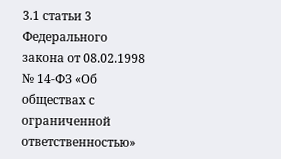3.1 статьи 3 Федерального закона от 08.02.1998 № 14-ФЗ «Об обществах с ограниченной ответственностью»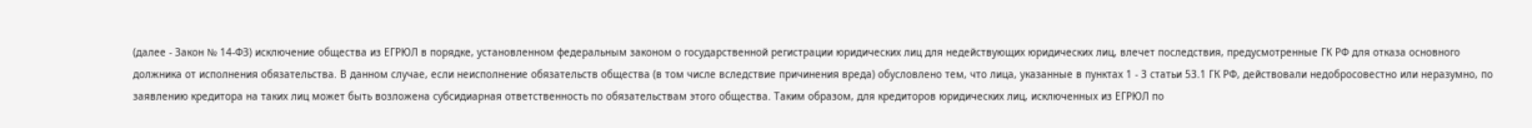(далее - Закон № 14-ФЗ) исключение общества из ЕГРЮЛ в порядке, установленном федеральным законом о государственной регистрации юридических лиц для недействующих юридических лиц, влечет последствия, предусмотренные ГК РФ для отказа основного должника от исполнения обязательства. В данном случае, если неисполнение обязательств общества (в том числе вследствие причинения вреда) обусловлено тем, что лица, указанные в пунктах 1 - 3 статьи 53.1 ГК РФ, действовали недобросовестно или неразумно, по заявлению кредитора на таких лиц может быть возложена субсидиарная ответственность по обязательствам этого общества. Таким образом, для кредиторов юридических лиц, исключенных из ЕГРЮЛ по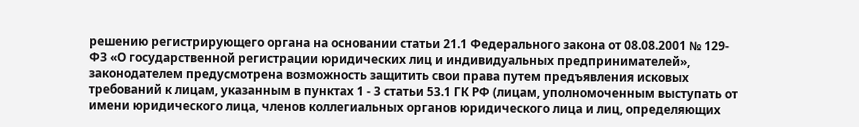решению регистрирующего органа на основании статьи 21.1 Федерального закона от 08.08.2001 № 129-ФЗ «О государственной регистрации юридических лиц и индивидуальных предпринимателей», законодателем предусмотрена возможность защитить свои права путем предъявления исковых требований к лицам, указанным в пунктах 1 - 3 статьи 53.1 ГК РФ (лицам, уполномоченным выступать от имени юридического лица, членов коллегиальных органов юридического лица и лиц, определяющих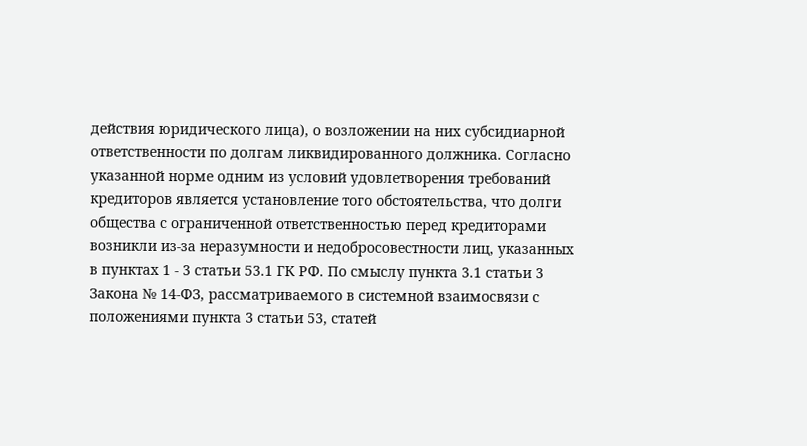действия юридического лица), о возложении на них субсидиарной ответственности по долгам ликвидированного должника. Согласно указанной норме одним из условий удовлетворения требований кредиторов является установление того обстоятельства, что долги общества с ограниченной ответственностью перед кредиторами возникли из-за неразумности и недобросовестности лиц, указанных в пунктах 1 - 3 статьи 53.1 ГК РФ. По смыслу пункта 3.1 статьи 3 Закона № 14-ФЗ, рассматриваемого в системной взаимосвязи с положениями пункта 3 статьи 53, статей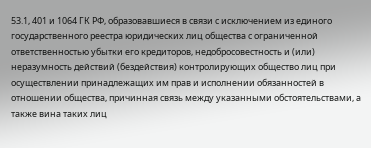53.1, 401 и 1064 ГК РФ, образовавшиеся в связи с исключением из единого государственного реестра юридических лиц общества с ограниченной ответственностью убытки его кредиторов, недобросовестность и (или) неразумность действий (бездействия) контролирующих общество лиц при осуществлении принадлежащих им прав и исполнении обязанностей в отношении общества, причинная связь между указанными обстоятельствами, а также вина таких лиц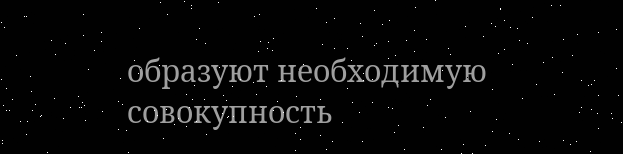образуют необходимую совокупность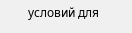условий для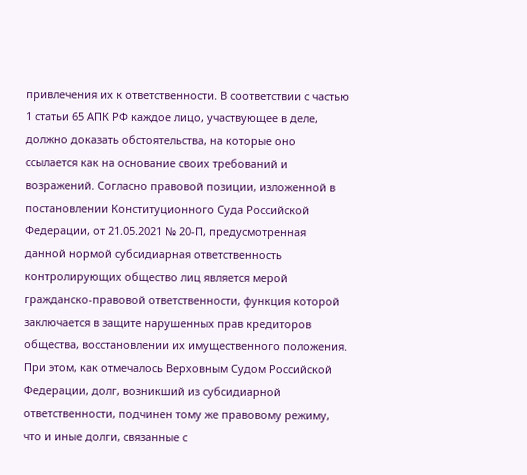привлечения их к ответственности. В соответствии с частью 1 статьи 65 АПК РФ каждое лицо, участвующее в деле, должно доказать обстоятельства, на которые оно ссылается как на основание своих требований и возражений. Согласно правовой позиции, изложенной в постановлении Конституционного Суда Российской Федерации, от 21.05.2021 № 20-П, предусмотренная данной нормой субсидиарная ответственность контролирующих общество лиц является мерой гражданско-правовой ответственности, функция которой заключается в защите нарушенных прав кредиторов общества, восстановлении их имущественного положения. При этом, как отмечалось Верховным Судом Российской Федерации, долг, возникший из субсидиарной ответственности, подчинен тому же правовому режиму, что и иные долги, связанные с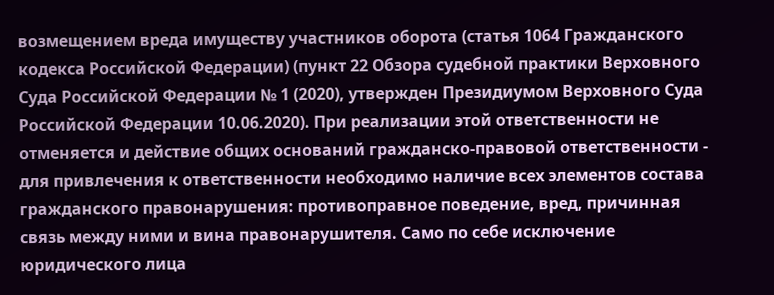возмещением вреда имуществу участников оборота (статья 1064 Гражданского кодекса Российской Федерации) (пункт 22 Обзора судебной практики Верховного Суда Российской Федерации № 1 (2020), утвержден Президиумом Верховного Суда Российской Федерации 10.06.2020). При реализации этой ответственности не отменяется и действие общих оснований гражданско-правовой ответственности - для привлечения к ответственности необходимо наличие всех элементов состава гражданского правонарушения: противоправное поведение, вред, причинная связь между ними и вина правонарушителя. Само по себе исключение юридического лица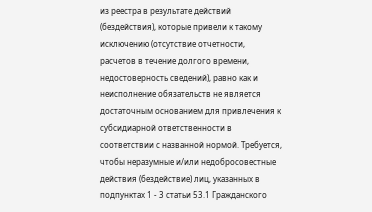из реестра в результате действий (бездействия), которые привели к такому исключению (отсутствие отчетности, расчетов в течение долгого времени, недостоверность сведений), равно как и неисполнение обязательств не является достаточным основанием для привлечения к субсидиарной ответственности в соответствии с названной нормой. Требуется, чтобы неразумные и/или недобросовестные действия (бездействие) лиц, указанных в подпунктах 1 - 3 статьи 53.1 Гражданского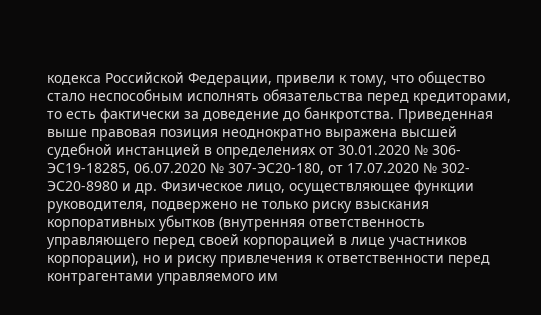кодекса Российской Федерации, привели к тому, что общество стало неспособным исполнять обязательства перед кредиторами, то есть фактически за доведение до банкротства. Приведенная выше правовая позиция неоднократно выражена высшей судебной инстанцией в определениях от 30.01.2020 № 306-ЭС19-18285, 06.07.2020 № 307-ЭС20-180, от 17.07.2020 № 302-ЭС20-8980 и др. Физическое лицо, осуществляющее функции руководителя, подвержено не только риску взыскания корпоративных убытков (внутренняя ответственность управляющего перед своей корпорацией в лице участников корпорации), но и риску привлечения к ответственности перед контрагентами управляемого им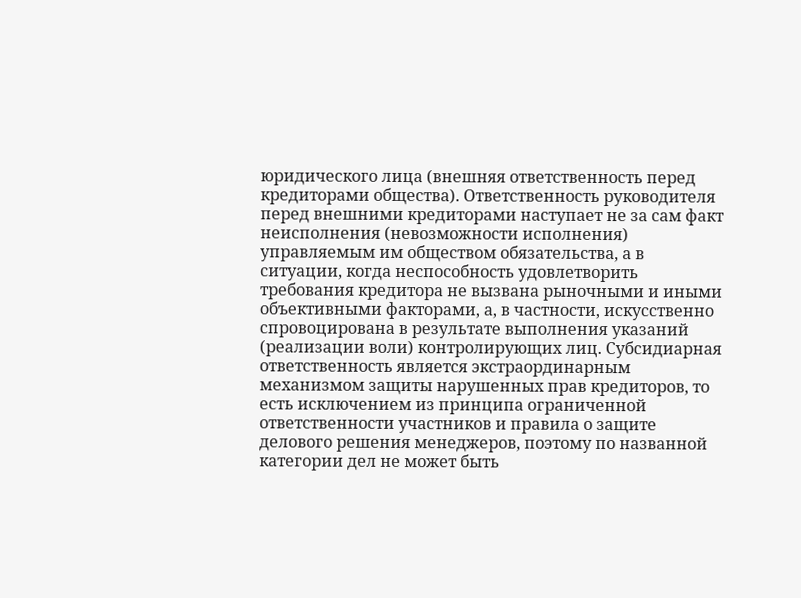юридического лица (внешняя ответственность перед кредиторами общества). Ответственность руководителя перед внешними кредиторами наступает не за сам факт неисполнения (невозможности исполнения) управляемым им обществом обязательства, а в ситуации, когда неспособность удовлетворить требования кредитора не вызвана рыночными и иными объективными факторами, а, в частности, искусственно спровоцирована в результате выполнения указаний (реализации воли) контролирующих лиц. Субсидиарная ответственность является экстраординарным механизмом защиты нарушенных прав кредиторов, то есть исключением из принципа ограниченной ответственности участников и правила о защите делового решения менеджеров, поэтому по названной категории дел не может быть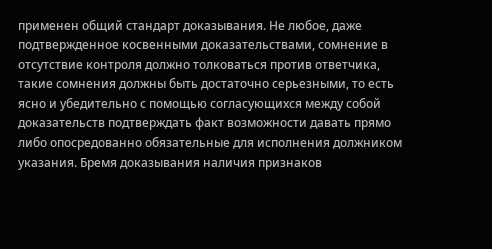применен общий стандарт доказывания. Не любое, даже подтвержденное косвенными доказательствами, сомнение в отсутствие контроля должно толковаться против ответчика, такие сомнения должны быть достаточно серьезными, то есть ясно и убедительно с помощью согласующихся между собой доказательств подтверждать факт возможности давать прямо либо опосредованно обязательные для исполнения должником указания. Бремя доказывания наличия признаков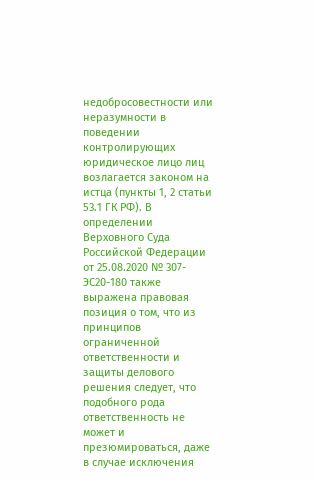недобросовестности или неразумности в поведении контролирующих юридическое лицо лиц возлагается законом на истца (пункты 1, 2 статьи 53.1 ГК РФ). В определении Верховного Суда Российской Федерации от 25.08.2020 № 307-ЭС20-180 также выражена правовая позиция о том, что из принципов ограниченной ответственности и защиты делового решения следует, что подобного рода ответственность не может и презюмироваться, даже в случае исключения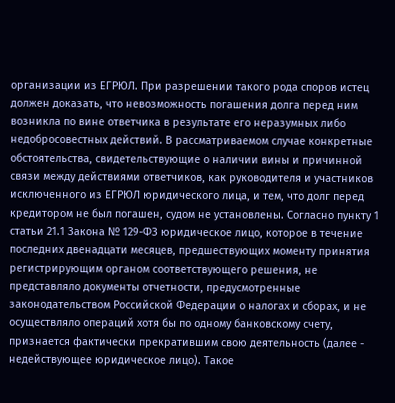организации из ЕГРЮЛ. При разрешении такого рода споров истец должен доказать, что невозможность погашения долга перед ним возникла по вине ответчика в результате его неразумных либо недобросовестных действий. В рассматриваемом случае конкретные обстоятельства, свидетельствующие о наличии вины и причинной связи между действиями ответчиков, как руководителя и участников исключенного из ЕГРЮЛ юридического лица, и тем, что долг перед кредитором не был погашен, судом не установлены. Согласно пункту 1 статьи 21.1 Закона № 129-ФЗ юридическое лицо, которое в течение последних двенадцати месяцев, предшествующих моменту принятия регистрирующим органом соответствующего решения, не представляло документы отчетности, предусмотренные законодательством Российской Федерации о налогах и сборах, и не осуществляло операций хотя бы по одному банковскому счету, признается фактически прекратившим свою деятельность (далее - недействующее юридическое лицо). Такое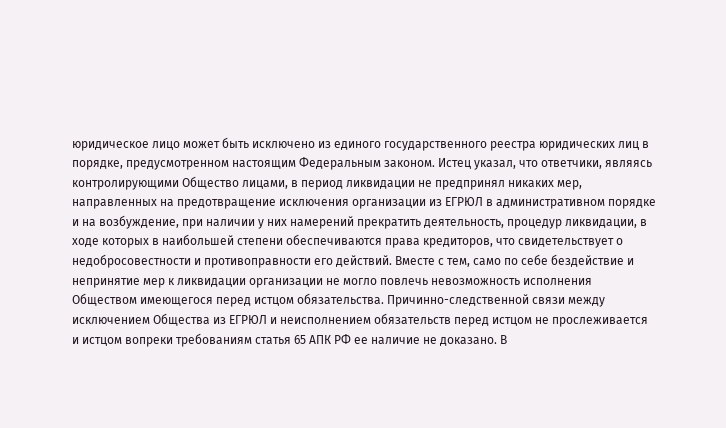юридическое лицо может быть исключено из единого государственного реестра юридических лиц в порядке, предусмотренном настоящим Федеральным законом. Истец указал, что ответчики, являясь контролирующими Общество лицами, в период ликвидации не предпринял никаких мер, направленных на предотвращение исключения организации из ЕГРЮЛ в административном порядке и на возбуждение, при наличии у них намерений прекратить деятельность, процедур ликвидации, в ходе которых в наибольшей степени обеспечиваются права кредиторов, что свидетельствует о недобросовестности и противоправности его действий. Вместе с тем, само по себе бездействие и непринятие мер к ликвидации организации не могло повлечь невозможность исполнения Обществом имеющегося перед истцом обязательства. Причинно-следственной связи между исключением Общества из ЕГРЮЛ и неисполнением обязательств перед истцом не прослеживается и истцом вопреки требованиям статья 65 АПК РФ ее наличие не доказано. В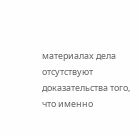материалах дела отсутствуют доказательства того, что именно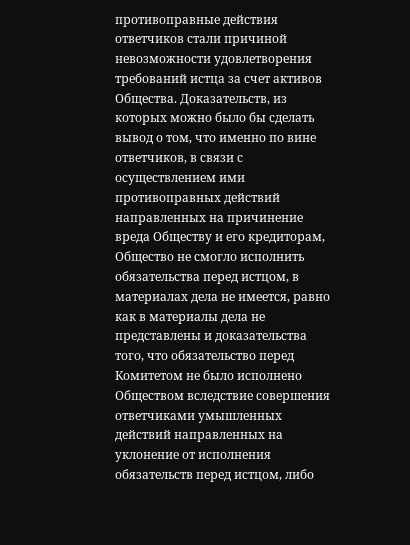противоправные действия ответчиков стали причиной невозможности удовлетворения требований истца за счет активов Общества. Доказательств, из которых можно было бы сделать вывод о том, что именно по вине ответчиков, в связи с осуществлением ими противоправных действий направленных на причинение вреда Обществу и его кредиторам, Общество не смогло исполнить обязательства перед истцом, в материалах дела не имеется, равно как в материалы дела не представлены и доказательства того, что обязательство перед Комитетом не было исполнено Обществом вследствие совершения ответчиками умышленных действий направленных на уклонение от исполнения обязательств перед истцом, либо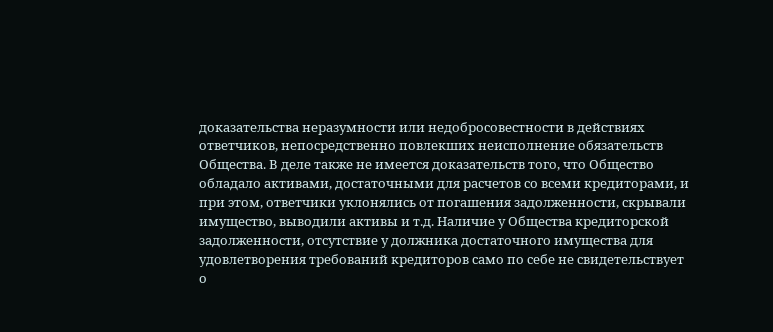доказательства неразумности или недобросовестности в действиях ответчиков, непосредственно повлекших неисполнение обязательств Общества. В деле также не имеется доказательств того, что Общество обладало активами, достаточными для расчетов со всеми кредиторами, и при этом, ответчики уклонялись от погашения задолженности, скрывали имущество, выводили активы и т.д. Наличие у Общества кредиторской задолженности, отсутствие у должника достаточного имущества для удовлетворения требований кредиторов само по себе не свидетельствует о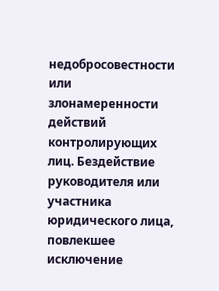недобросовестности или злонамеренности действий контролирующих лиц. Бездействие руководителя или участника юридического лица, повлекшее исключение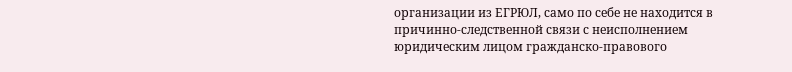организации из ЕГРЮЛ, само по себе не находится в причинно-следственной связи с неисполнением юридическим лицом гражданско-правового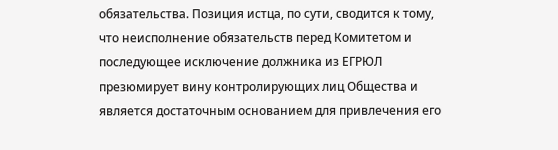обязательства. Позиция истца, по сути, сводится к тому, что неисполнение обязательств перед Комитетом и последующее исключение должника из ЕГРЮЛ презюмирует вину контролирующих лиц Общества и является достаточным основанием для привлечения его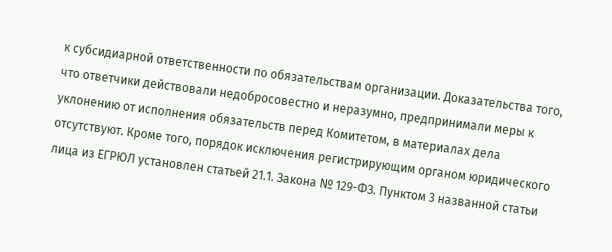к субсидиарной ответственности по обязательствам организации. Доказательства того, что ответчики действовали недобросовестно и неразумно, предпринимали меры к уклонению от исполнения обязательств перед Комитетом, в материалах дела отсутствуют. Кроме того, порядок исключения регистрирующим органом юридического лица из ЕГРЮЛ установлен статьей 21.1. Закона № 129-ФЗ. Пунктом 3 названной статьи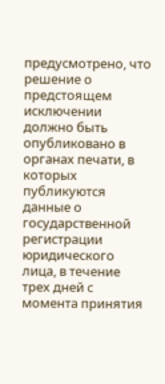предусмотрено, что решение о предстоящем исключении должно быть опубликовано в органах печати, в которых публикуются данные о государственной регистрации юридического лица, в течение трех дней с момента принятия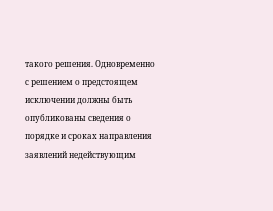такого решения. Одновременно с решением о предстоящем исключении должны быть опубликованы сведения о порядке и сроках направления заявлений недействующим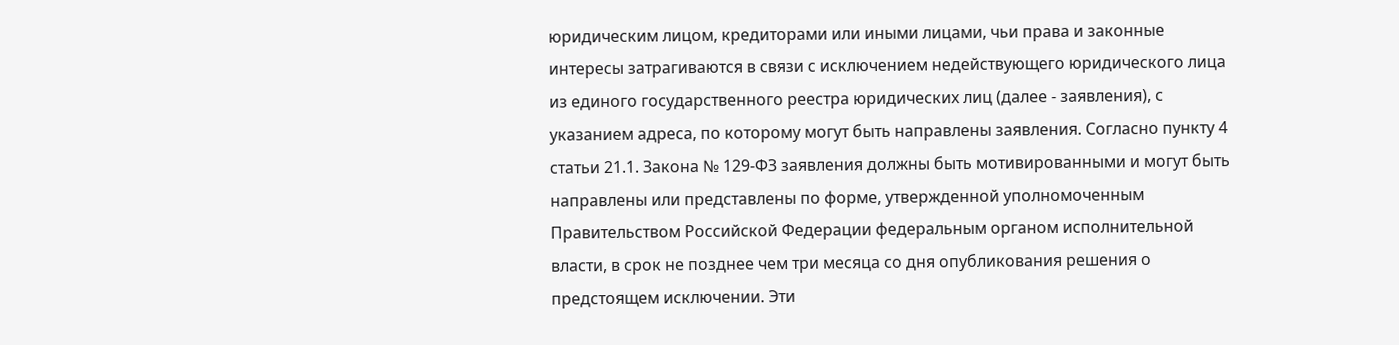юридическим лицом, кредиторами или иными лицами, чьи права и законные интересы затрагиваются в связи с исключением недействующего юридического лица из единого государственного реестра юридических лиц (далее - заявления), с указанием адреса, по которому могут быть направлены заявления. Согласно пункту 4 статьи 21.1. Закона № 129-ФЗ заявления должны быть мотивированными и могут быть направлены или представлены по форме, утвержденной уполномоченным Правительством Российской Федерации федеральным органом исполнительной власти, в срок не позднее чем три месяца со дня опубликования решения о предстоящем исключении. Эти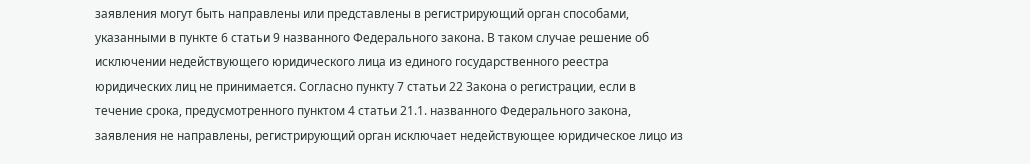заявления могут быть направлены или представлены в регистрирующий орган способами, указанными в пункте 6 статьи 9 названного Федерального закона. В таком случае решение об исключении недействующего юридического лица из единого государственного реестра юридических лиц не принимается. Согласно пункту 7 статьи 22 Закона о регистрации, если в течение срока, предусмотренного пунктом 4 статьи 21.1. названного Федерального закона, заявления не направлены, регистрирующий орган исключает недействующее юридическое лицо из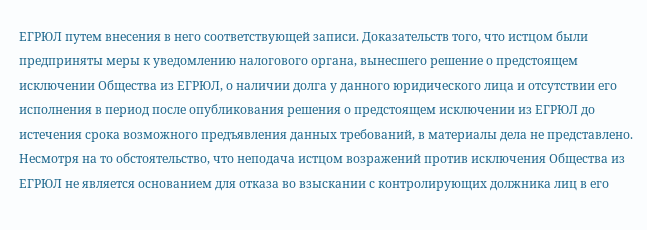ЕГРЮЛ путем внесения в него соответствующей записи. Доказательств того, что истцом были предприняты меры к уведомлению налогового органа, вынесшего решение о предстоящем исключении Общества из ЕГРЮЛ, о наличии долга у данного юридического лица и отсутствии его исполнения в период после опубликования решения о предстоящем исключении из ЕГРЮЛ до истечения срока возможного предъявления данных требований, в материалы дела не представлено. Несмотря на то обстоятельство, что неподача истцом возражений против исключения Общества из ЕГРЮЛ не является основанием для отказа во взыскании с контролирующих должника лиц в его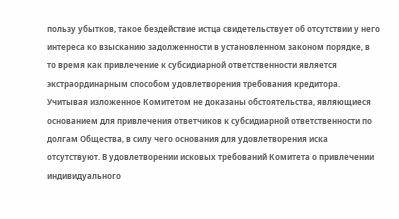пользу убытков, такое бездействие истца свидетельствует об отсутствии у него интереса ко взысканию задолженности в установленном законом порядке, в то время как привлечение к субсидиарной ответственности является экстраординарным способом удовлетворения требования кредитора. Учитывая изложенное Комитетом не доказаны обстоятельства, являющиеся основанием для привлечения ответчиков к субсидиарной ответственности по долгам Общества, в силу чего основания для удовлетворения иска отсутствуют. В удовлетворении исковых требований Комитета о привлечении индивидуального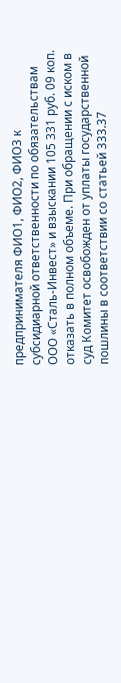предпринимателя ФИО1, ФИО2, ФИО3 к субсидиарной ответственности по обязательствам ООО «Сталь-Инвест» и взыскании 105 331 руб. 09 коп. отказать в полном объеме. При обращении с иском в суд Комитет освобожден от уплаты государственной пошлины в соответствии со статьей 333.37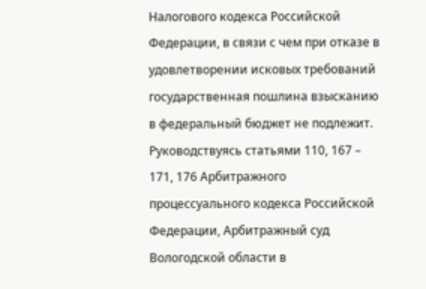Налогового кодекса Российской Федерации, в связи с чем при отказе в удовлетворении исковых требований государственная пошлина взысканию в федеральный бюджет не подлежит. Руководствуясь статьями 110, 167 – 171, 176 Арбитражного процессуального кодекса Российской Федерации, Арбитражный суд Вологодской области в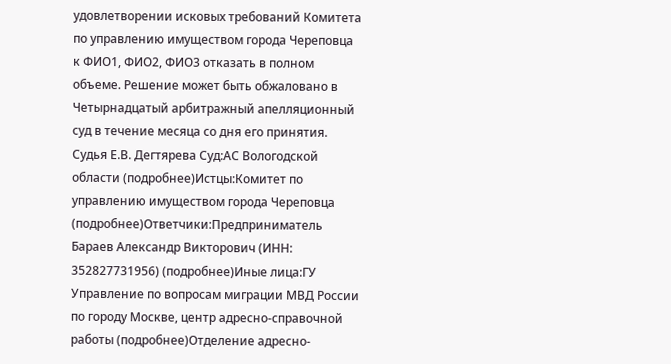удовлетворении исковых требований Комитета по управлению имуществом города Череповца к ФИО1, ФИО2, ФИО3 отказать в полном объеме. Решение может быть обжаловано в Четырнадцатый арбитражный апелляционный суд в течение месяца со дня его принятия. Судья Е.В. Дегтярева Суд:АС Вологодской области (подробнее)Истцы:Комитет по управлению имуществом города Череповца (подробнее)Ответчики:Предприниматель Бараев Александр Викторович (ИНН: 352827731956) (подробнее)Иные лица:ГУ Управление по вопросам миграции МВД России по городу Москве, центр адресно-справочной работы (подробнее)Отделение адресно-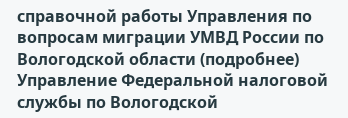справочной работы Управления по вопросам миграции УМВД России по Вологодской области (подробнее) Управление Федеральной налоговой службы по Вологодской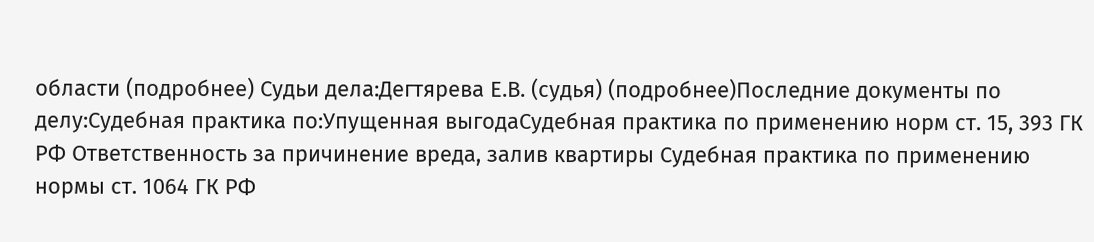области (подробнее) Судьи дела:Дегтярева Е.В. (судья) (подробнее)Последние документы по делу:Судебная практика по:Упущенная выгодаСудебная практика по применению норм ст. 15, 393 ГК РФ Ответственность за причинение вреда, залив квартиры Судебная практика по применению нормы ст. 1064 ГК РФ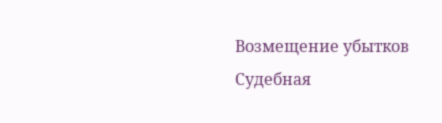Возмещение убытков Судебная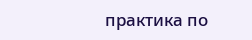практика по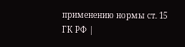применению нормы ст. 15 ГК РФ |